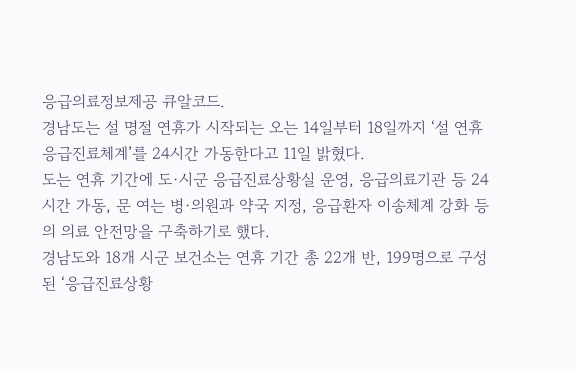응급의료정보제공 큐알코드.
경남도는 설 명절 연휴가 시작되는 오는 14일부터 18일까지 ‘설 연휴 응급진료체계’를 24시간 가동한다고 11일 밝혔다.
도는 연휴 기간에 도·시군 응급진료상황실 운영, 응급의료기관 등 24시간 가동, 문 여는 병·의원과 약국 지정, 응급환자 이송체계 강화 등의 의료 안전망을 구축하기로 했다.
경남도와 18개 시군 보건소는 연휴 기간 총 22개 반, 199명으로 구성된 ‘응급진료상황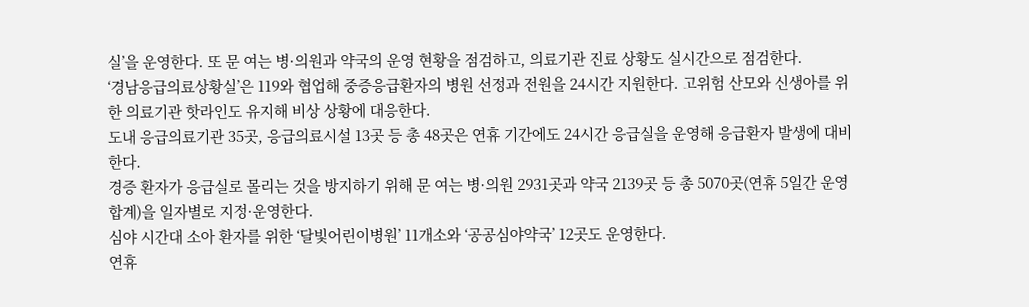실’을 운영한다. 또 문 여는 병·의원과 약국의 운영 현황을 점검하고, 의료기관 진료 상황도 실시간으로 점검한다.
‘경남응급의료상황실’은 119와 협업해 중증응급환자의 병원 선정과 전원을 24시간 지원한다. 고위험 산모와 신생아를 위한 의료기관 핫라인도 유지해 비상 상황에 대응한다.
도내 응급의료기관 35곳, 응급의료시설 13곳 등 총 48곳은 연휴 기간에도 24시간 응급실을 운영해 응급환자 발생에 대비한다.
경증 환자가 응급실로 몰리는 것을 방지하기 위해 문 여는 병·의원 2931곳과 약국 2139곳 등 총 5070곳(연휴 5일간 운영 합계)을 일자별로 지정·운영한다.
심야 시간대 소아 환자를 위한 ‘달빛어린이병원’ 11개소와 ‘공공심야약국’ 12곳도 운영한다.
연휴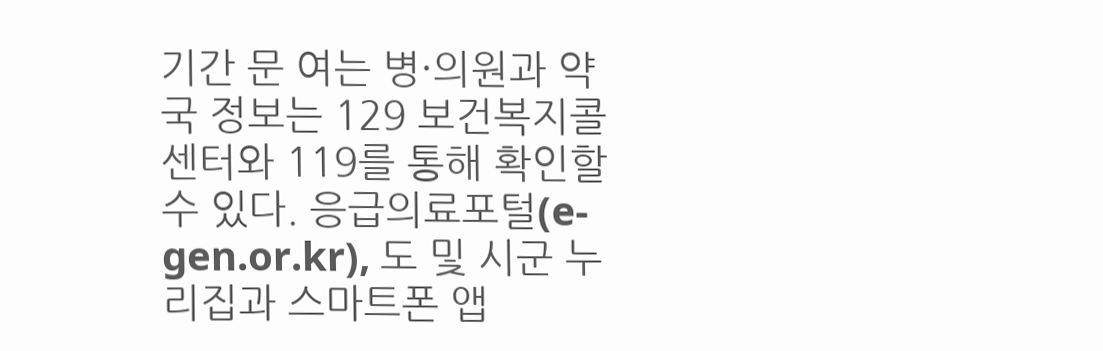기간 문 여는 병·의원과 약국 정보는 129 보건복지콜센터와 119를 통해 확인할 수 있다. 응급의료포털(e-gen.or.kr), 도 및 시군 누리집과 스마트폰 앱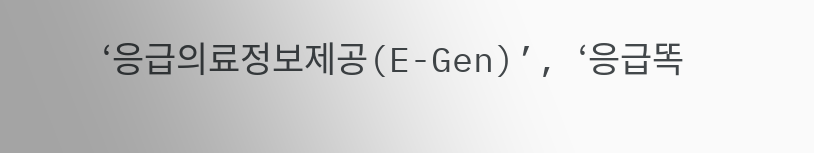‘응급의료정보제공(E-Gen)’, ‘응급똑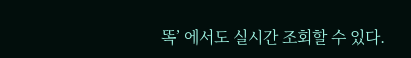똑’ 에서도 실시간 조회할 수 있다.